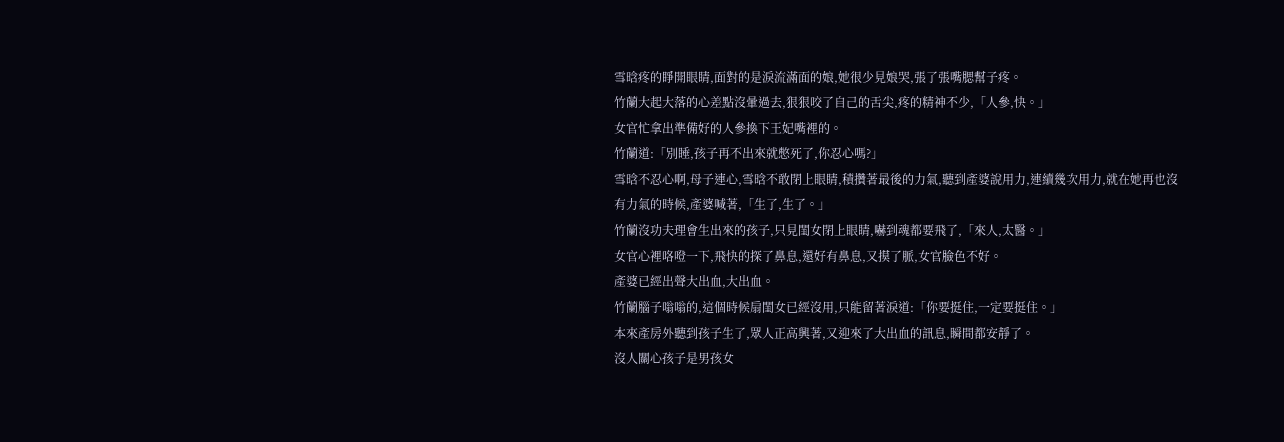雪晗疼的睜開眼睛,面對的是淚流滿面的娘,她很少見娘哭,張了張嘴腮幫子疼。
竹蘭大起大落的心差點沒暈過去,狠狠咬了自己的舌尖,疼的精神不少,「人參,快。」
女官忙拿出準備好的人參換下王妃嘴裡的。
竹蘭道:「別睡,孩子再不出來就憋死了,你忍心嗎?」
雪晗不忍心啊,母子連心,雪晗不敢閉上眼睛,積攢著最後的力氣,聽到產婆說用力,連續幾次用力,就在她再也沒有力氣的時候,產婆喊著,「生了,生了。」
竹蘭沒功夫理會生出來的孩子,只見閨女閉上眼睛,嚇到魂都要飛了,「來人,太醫。」
女官心裡咯噔一下,飛快的探了鼻息,還好有鼻息,又摸了脈,女官臉色不好。
產婆已經出聲大出血,大出血。
竹蘭腦子嗡嗡的,這個時候扇閨女已經沒用,只能留著淚道:「你要挺住,一定要挺住。」
本來產房外聽到孩子生了,眾人正高興著,又迎來了大出血的訊息,瞬間都安靜了。
沒人關心孩子是男孩女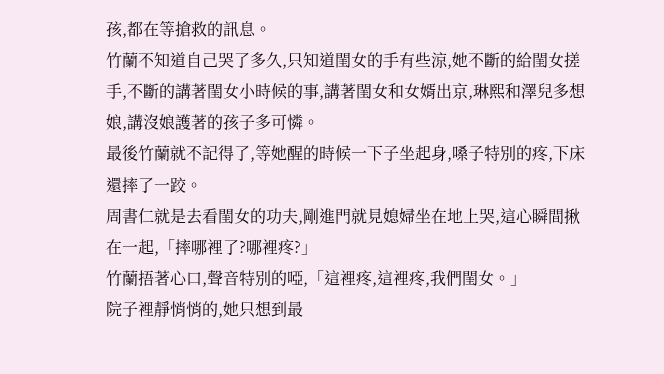孩,都在等搶救的訊息。
竹蘭不知道自己哭了多久,只知道閨女的手有些涼,她不斷的給閨女搓手,不斷的講著閨女小時候的事,講著閨女和女婿出京,琳熙和澤兒多想娘,講沒娘護著的孩子多可憐。
最後竹蘭就不記得了,等她醒的時候一下子坐起身,嗓子特別的疼,下床還摔了一跤。
周書仁就是去看閨女的功夫,剛進門就見媳婦坐在地上哭,這心瞬間揪在一起,「摔哪裡了?哪裡疼?」
竹蘭捂著心口,聲音特別的啞,「這裡疼,這裡疼,我們閨女。」
院子裡靜悄悄的,她只想到最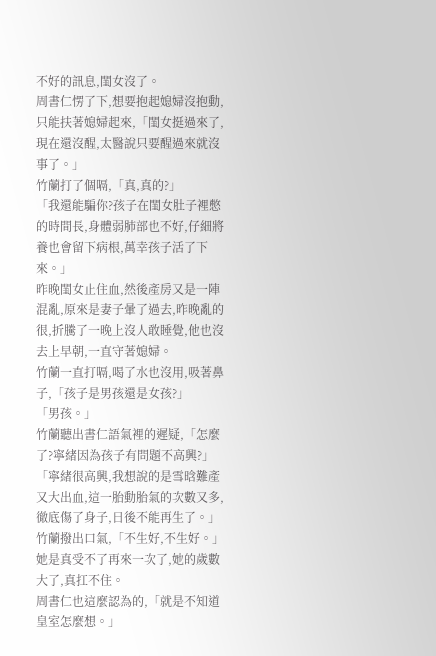不好的訊息,閨女沒了。
周書仁愣了下,想要抱起媳婦沒抱動,只能扶著媳婦起來,「閨女挺過來了,現在還沒醒,太醫說只要醒過來就沒事了。」
竹蘭打了個嗝,「真,真的?」
「我還能騙你?孩子在閨女肚子裡憋的時間長,身體弱肺部也不好,仔細將養也會留下病根,萬幸孩子活了下來。」
昨晚閨女止住血,然後產房又是一陣混亂,原來是妻子暈了過去,昨晚亂的很,折騰了一晚上沒人敢睡覺,他也沒去上早朝,一直守著媳婦。
竹蘭一直打嗝,喝了水也沒用,吸著鼻子,「孩子是男孩還是女孩?」
「男孩。」
竹蘭聽出書仁語氣裡的遲疑,「怎麼了?寧緒因為孩子有問題不高興?」
「寧緒很高興,我想說的是雪晗難產又大出血,這一胎動胎氣的次數又多,徹底傷了身子,日後不能再生了。」
竹蘭撥出口氣,「不生好,不生好。」
她是真受不了再來一次了,她的歲數大了,真扛不住。
周書仁也這麼認為的,「就是不知道皇室怎麼想。」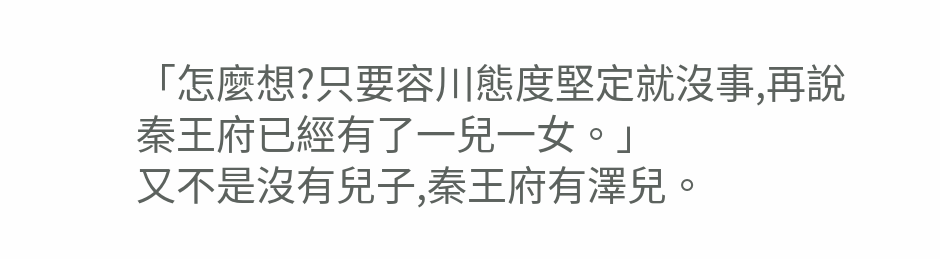「怎麼想?只要容川態度堅定就沒事,再說秦王府已經有了一兒一女。」
又不是沒有兒子,秦王府有澤兒。